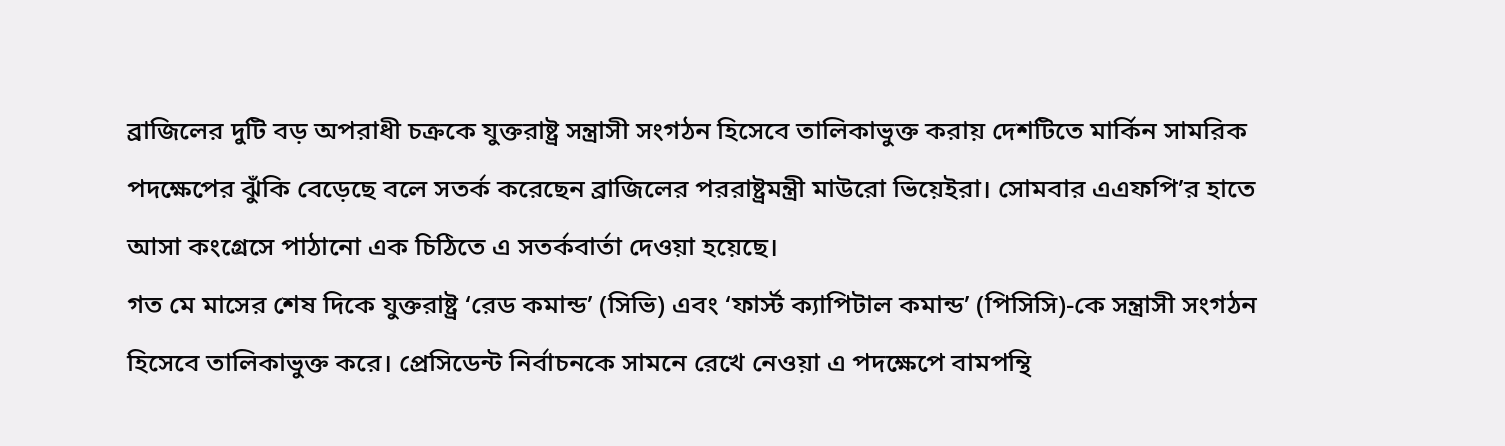ব্রাজিলের দুটি বড় অপরাধী চক্রকে যুক্তরাষ্ট্র সন্ত্রাসী সংগঠন হিসেবে তালিকাভুক্ত করায় দেশটিতে মার্কিন সামরিক পদক্ষেপের ঝুঁকি বেড়েছে বলে সতর্ক করেছেন ব্রাজিলের পররাষ্ট্রমন্ত্রী মাউরো ভিয়েইরা। সোমবার এএফপি’র হাতে আসা কংগ্রেসে পাঠানো এক চিঠিতে এ সতর্কবার্তা দেওয়া হয়েছে।
গত মে মাসের শেষ দিকে যুক্তরাষ্ট্র ‘রেড কমান্ড’ (সিভি) এবং ‘ফার্স্ট ক্যাপিটাল কমান্ড’ (পিসিসি)-কে সন্ত্রাসী সংগঠন হিসেবে তালিকাভুক্ত করে। প্রেসিডেন্ট নির্বাচনকে সামনে রেখে নেওয়া এ পদক্ষেপে বামপন্থি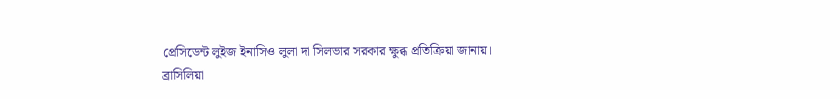প্রেসিডেন্ট লুইজ ইনাসিও লুলা দা সিলভার সরকার ক্ষুব্ধ প্রতিক্রিয়া জানায়।
ব্রাসিলিয়া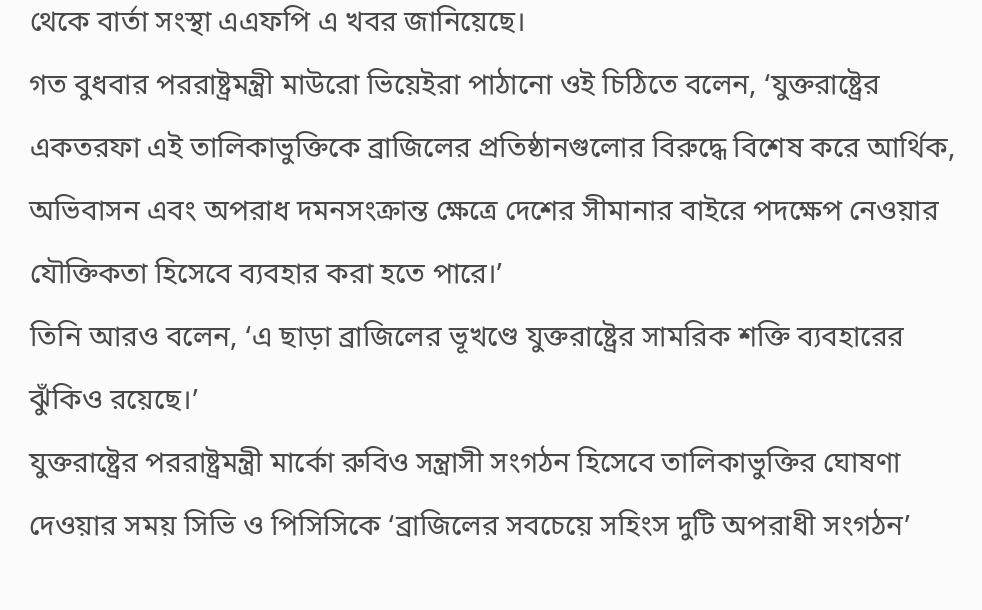থেকে বার্তা সংস্থা এএফপি এ খবর জানিয়েছে।
গত বুধবার পররাষ্ট্রমন্ত্রী মাউরো ভিয়েইরা পাঠানো ওই চিঠিতে বলেন, ‘যুক্তরাষ্ট্রের একতরফা এই তালিকাভুক্তিকে ব্রাজিলের প্রতিষ্ঠানগুলোর বিরুদ্ধে বিশেষ করে আর্থিক, অভিবাসন এবং অপরাধ দমনসংক্রান্ত ক্ষেত্রে দেশের সীমানার বাইরে পদক্ষেপ নেওয়ার যৌক্তিকতা হিসেবে ব্যবহার করা হতে পারে।’
তিনি আরও বলেন, ‘এ ছাড়া ব্রাজিলের ভূখণ্ডে যুক্তরাষ্ট্রের সামরিক শক্তি ব্যবহারের ঝুঁকিও রয়েছে।’
যুক্তরাষ্ট্রের পররাষ্ট্রমন্ত্রী মার্কো রুবিও সন্ত্রাসী সংগঠন হিসেবে তালিকাভুক্তির ঘোষণা দেওয়ার সময় সিভি ও পিসিসিকে ‘ব্রাজিলের সবচেয়ে সহিংস দুটি অপরাধী সংগঠন’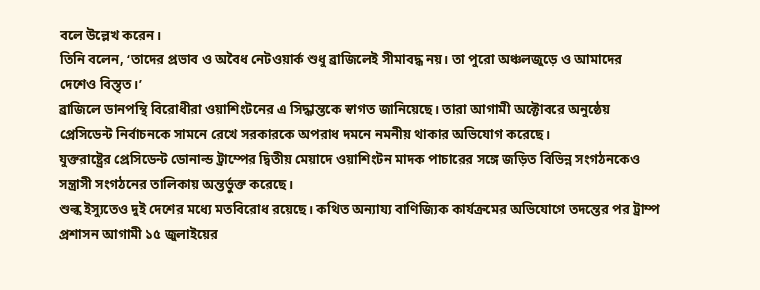বলে উল্লেখ করেন।
তিনি বলেন, ‘তাদের প্রভাব ও অবৈধ নেটওয়ার্ক শুধু ব্রাজিলেই সীমাবদ্ধ নয়। তা পুরো অঞ্চলজুড়ে ও আমাদের দেশেও বিস্তৃত।’
ব্রাজিলে ডানপন্থি বিরোধীরা ওয়াশিংটনের এ সিদ্ধান্তকে স্বাগত জানিয়েছে। তারা আগামী অক্টোবরে অনুষ্ঠেয় প্রেসিডেন্ট নির্বাচনকে সামনে রেখে সরকারকে অপরাধ দমনে নমনীয় থাকার অভিযোগ করেছে।
যুক্তরাষ্ট্রের প্রেসিডেন্ট ডোনাল্ড ট্রাম্পের দ্বিতীয় মেয়াদে ওয়াশিংটন মাদক পাচারের সঙ্গে জড়িত বিভিন্ন সংগঠনকেও সন্ত্রাসী সংগঠনের তালিকায় অন্তর্ভুক্ত করেছে।
শুল্ক ইস্যুতেও দুই দেশের মধ্যে মতবিরোধ রয়েছে। কথিত অন্যায্য বাণিজ্যিক কার্যক্রমের অভিযোগে তদন্তের পর ট্রাম্প প্রশাসন আগামী ১৫ জুলাইয়ের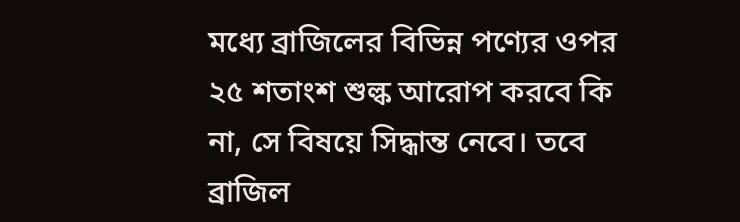মধ্যে ব্রাজিলের বিভিন্ন পণ্যের ওপর ২৫ শতাংশ শুল্ক আরোপ করবে কি না, সে বিষয়ে সিদ্ধান্ত নেবে। তবে ব্রাজিল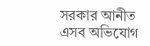সরকার আনীত এসব অভিযোগ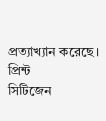প্রত্যাখ্যান করেছে।
প্রিন্ট
সিটিজেন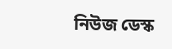নিউজ ডেস্ক